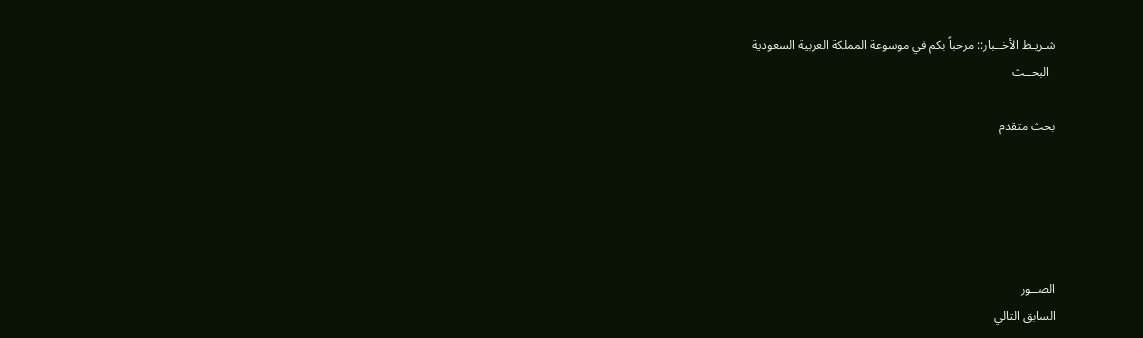شـريـط الأخــبار:: مرحباً بكم في موسوعة المملكة العربية السعودية
  البحــث

بحث متقدم





الصــور
السابق التالي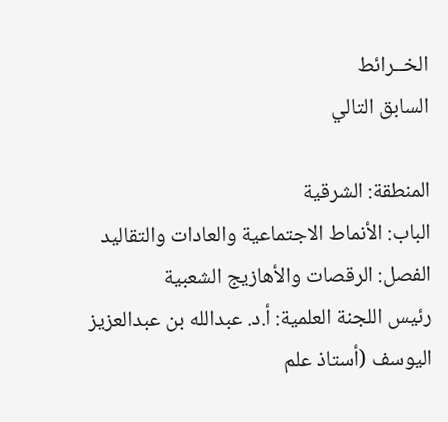الخــرائط
السابق التالي

المنطقة: الشرقية
الباب: الأنماط الاجتماعية والعادات والتقاليد
الفصل: الرقصات والأهازيج الشعبية
رئيس اللجنة العلمية: أ.د. عبدالله بن عبدالعزيز اليوسف (أستاذ علم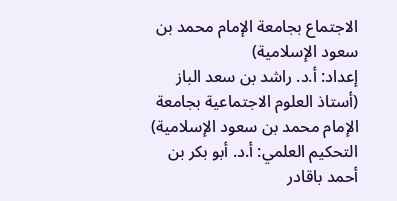الاجتماع بجامعة الإمام محمد بن سعود الإسلامية)
إعداد: أ.د. راشد بن سعد الباز (أستاذ العلوم الاجتماعية بجامعة الإمام محمد بن سعود الإسلامية)
التحكيم العلمي: أ.د. أبو بكر بن أحمد باقادر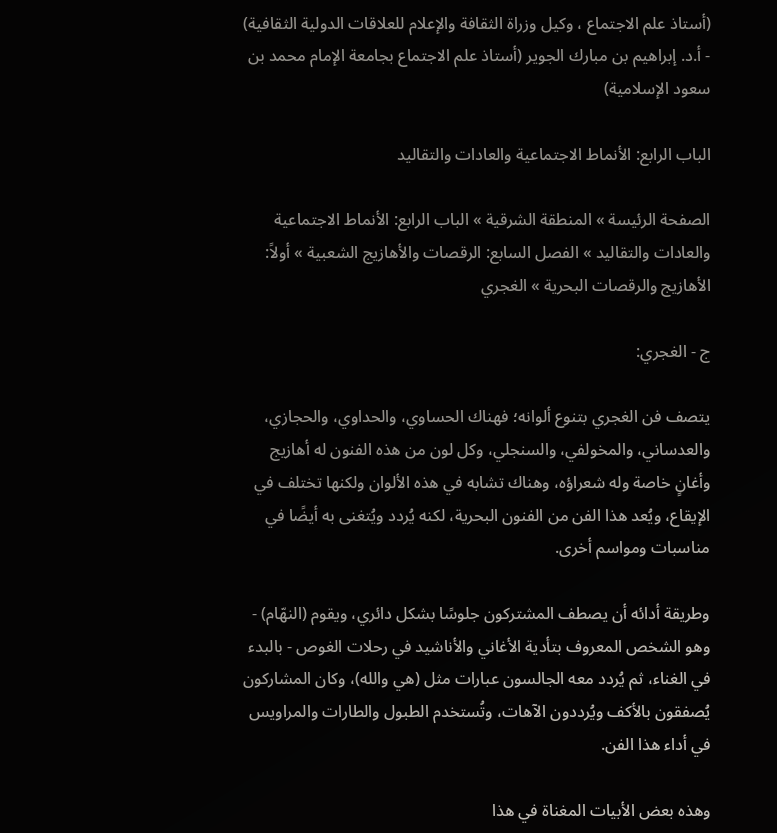(أستاذ علم الاجتماع ، وكيل وزراة الثقافة والإعلام للعلاقات الدولية الثقافية) - أ.د. إبراهيم بن مبارك الجوير (أستاذ علم الاجتماع بجامعة الإمام محمد بن سعود الإسلامية)

الباب الرابع: الأنماط الاجتماعية والعادات والتقاليد

الصفحة الرئيسة » المنطقة الشرقية » الباب الرابع: الأنماط الاجتماعية والعادات والتقاليد » الفصل السابع: الرقصات والأهازيج الشعبية » أولاً: الأهازيج والرقصات البحرية » الغجري

ج - الغجري:

يتصف فن الغجري بتنوع ألوانه؛ فهناك الحساوي، والحداوي، والحجازي، والعدساني، والمخولفي، والسنجلي، وكل لون من هذه الفنون له أهازيج وأغانٍ خاصة وله شعراؤه، وهناك تشابه في هذه الألوان ولكنها تختلف في الإيقاع، ويُعد هذا الفن من الفنون البحرية، لكنه يُردد ويُتغنى به أيضًا في مناسبات ومواسم أخرى.

وطريقة أدائه أن يصطف المشتركون جلوسًا بشكل دائري، ويقوم (النهّام) - وهو الشخص المعروف بتأدية الأغاني والأناشيد في رحلات الغوص - بالبدء في الغناء، ثم يُردد معه الجالسون عبارات مثل (هي والله)، وكان المشاركون يُصفقون بالأكف ويُرددون الآهات، وتُستخدم الطبول والطارات والمراويس في أداء هذا الفن.

وهذه بعض الأبيات المغناة في هذا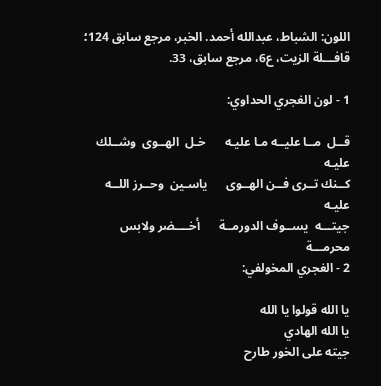اللون: الشباط، عبدالله أحمد. الخبر، مرجع سابق 124؛ قافـــلة الزيت، ع6، مرجع سابق، 33.

1 - لون الغجري الحداوي:

قــل  مــا عليــه مـا عليـه      خـل  الهــوى  وشــلك عليـه
كــنك تــرى فــن الهــوى      ياسـين  وحــرز اللــه عليـه
جيتـــه  يســوف الدورمــة      أخــــضر ولابس محرمـــة
2 - الغجري المخولفي:

يا الله قولوا يا الله
يا الله الهادي
جيته على الخور طارح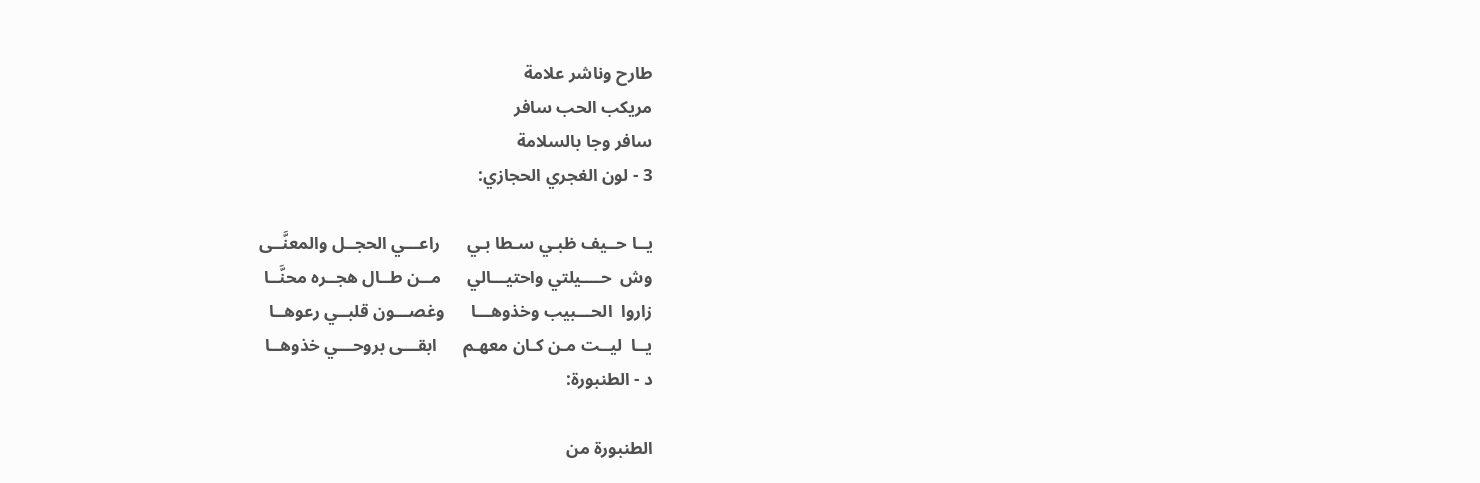طارح وناشر علامة
مريكب الحب سافر
سافر وجا بالسلامة
3 - لون الغجري الحجازي:

يــا حــيف ظبـي سـطا بـي      راعـــي الحجــل والمعنَّــى
وش  حــــيلتي واحتيـــالي      مــن طــال هجــره محنَّــا
زاروا  الحـــبيب وخذوهـــا      وغصـــون قلبــي رعوهــا
يــا  ليــت مـن كـان معهـم      ابقـــى بروحـــي خذوهــا
د - الطنبورة:

الطنبورة من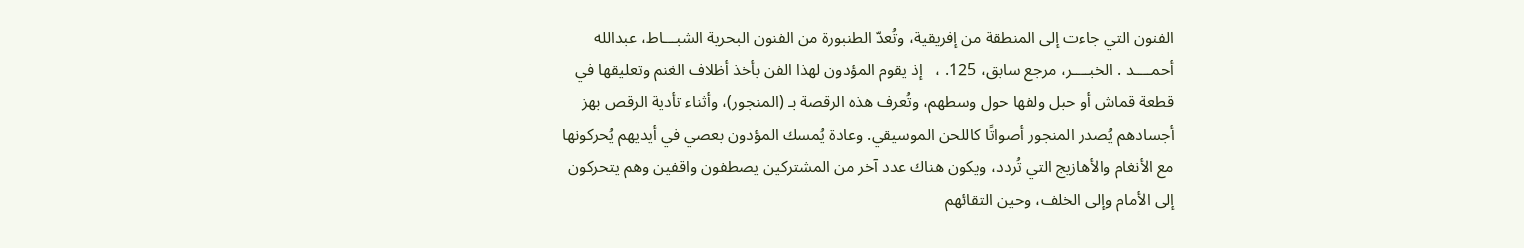الفنون التي جاءت إلى المنطقة من إفريقية، وتُعدّ الطنبورة من الفنون البحرية الشبـــاط، عبدالله أحمــــد . الخبــــر، مرجع سابق، 125. ،   إذ يقوم المؤدون لهذا الفن بأخذ أظلاف الغنم وتعليقها في قطعة قماش أو حبل ولفها حول وسطهم، وتُعرف هذه الرقصة بـ (المنجور)، وأثناء تأدية الرقص بهز أجسادهم يُصدر المنجور أصواتًا كاللحن الموسيقي. وعادة يُمسك المؤدون بعصي في أيديهم يُحركونها مع الأنغام والأهازيج التي تُردد، ويكون هناك عدد آخر من المشتركين يصطفون واقفين وهم يتحركون إلى الأمام وإلى الخلف، وحين التقائهم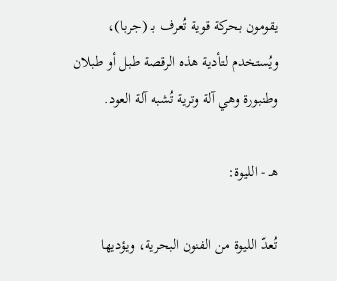يقومون بحركة قوية تُعرف بـ (جربا)، ويُستخدم لتأدية هذه الرقصة طبل أو طبلان وطنبورة وهي آلة وترية تُشبه آلة العود.

هـ - الليوة:

تُعدّ الليوة من الفنون البحرية، ويؤديها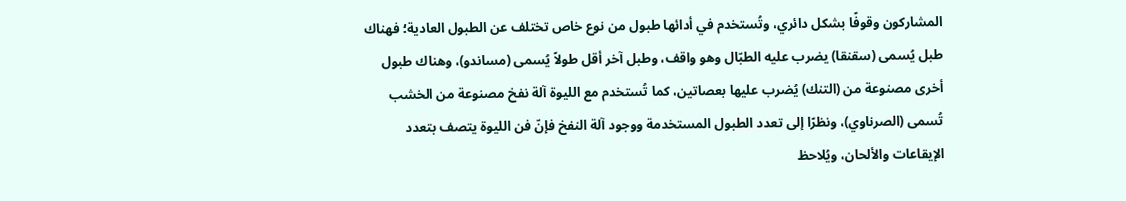المشاركون وقوفًا بشكل دائري، وتُستخدم في أدائها طبول من نوع خاص تختلف عن الطبول العادية؛ فهناك طبل يُسمى (سقنقا) يضرب عليه الطبّال وهو واقف، وطبل آخر أقل طولاً يُسمى (مساندو)، وهناك طبول أخرى مصنوعة من (التنك) يُضرب عليها بعصاتين، كما تُستخدم مع الليوة آلة نفخ مصنوعة من الخشب تُسمى (الصرناوي)، ونظرًا إلى تعدد الطبول المستخدمة ووجود آلة النفخ فإنّ فن الليوة يتصف بتعدد الإيقاعات والألحان، ويُلاحظ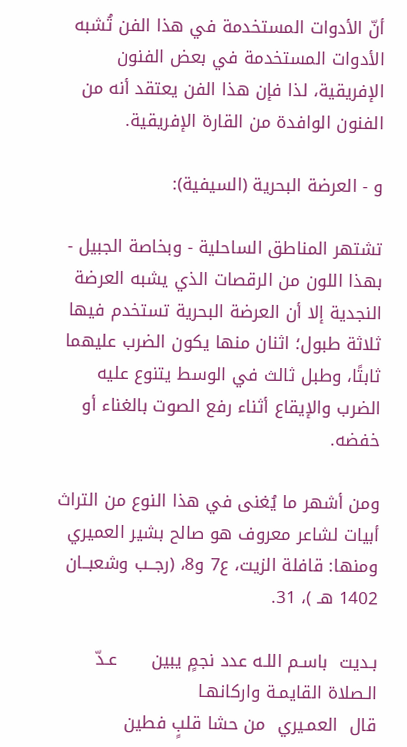أنّ الأدوات المستخدمة في هذا الفن تُشبه الأدوات المستخدمة في بعض الفنون الإفريقية، لذا فإن هذا الفن يعتقد أنه من الفنون الوافدة من القارة الإفريقية.

و - العرضة البحرية (السيفية):

تشتهر المناطق الساحلية - وبخاصة الجبيل - بهذا اللون من الرقصات الذي يشبه العرضة النجدية إلا أن العرضة البحرية تستخدم فيها ثلاثة طبول؛ اثنان منها يكون الضرب عليهما ثابتًا، وطبل ثالث في الوسط يتنوع عليه الضرب والإيقاع أثناء رفع الصوت بالغناء أو خفضه.

ومن أشهر ما يُغنى في هذا النوع من التراث أبيات لشاعر معروف هو صالح بشير العميري ومنها: قافلة الزيت، ع7 و8، (رجــب وشعبــان 1402 هـ )، 31.

بـديت  باسـم اللـه عدد نجمٍ يبين      عـدّ  الـصلاة القايمـة واركانهـا
قال  العمـيري  من حشا قلبٍ فطين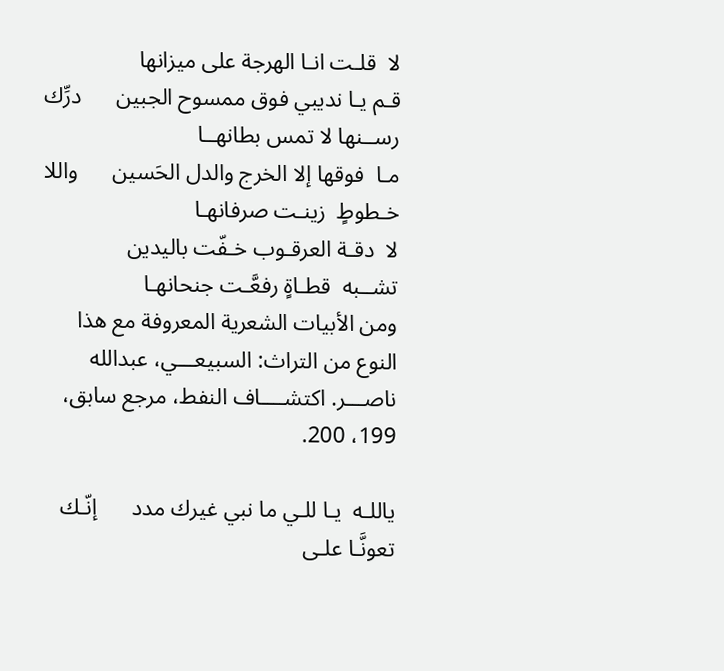لا  قلـت انـا الهرجة على ميزانها
قـم يـا نديبي فوق ممسوح الجبين      درِّك  رســنها لا تمس بطانهــا
مـا  فوقها إلا الخرج والدل الحَسين      واللا  خـطوطٍ  زينـت صرفانهـا
لا  دقـة العرقـوب خـفّت باليدين      تشــبه  قطـاةٍ رفعَّـت جنحانهـا
ومن الأبيات الشعرية المعروفة مع هذا النوع من التراث: السبيعـــي، عبدالله ناصـــر. اكتشــــاف النفط، مرجع سابق، 199، 200.

ياللـه  يـا للـي ما نبي غيرك مدد      إنّـك  تعونَّـا علـى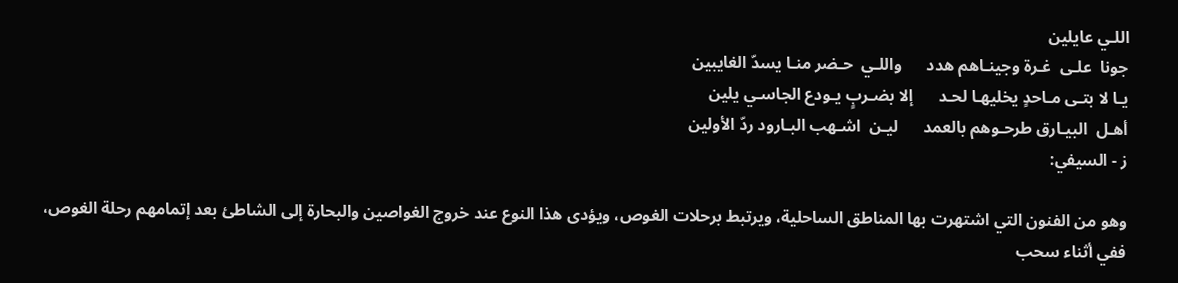اللـي عايلين
جونا  علـى  غـرة وجينـاهم هدد      واللـي  حـضر منـا يسدّ الغايبين
يـا لا بتـى مـاحدٍ يخليهـا لحـد      إلا بضـربٍ يـودع الجاسـي يلين
أهـل  البيـارق طرحـوهم بالعمد      ليـن  اشـهب البـارود ردّ الأولين
ز - السيفي:

وهو من الفنون التي اشتهرت بها المناطق الساحلية، ويرتبط برحلات الغوص، ويؤدى هذا النوع عند خروج الغواصين والبحارة إلى الشاطئ بعد إتمامهم رحلة الغوص، ففي أثناء سحب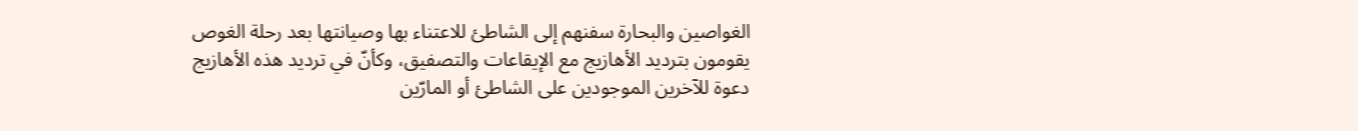الغواصين والبحارة سفنهم إلى الشاطئ للاعتناء بها وصيانتها بعد رحلة الغوص يقومون بترديد الأهازيج مع الإيقاعات والتصفيق، وكأنّ في ترديد هذه الأهازيج دعوة للآخرين الموجودين على الشاطئ أو المارّين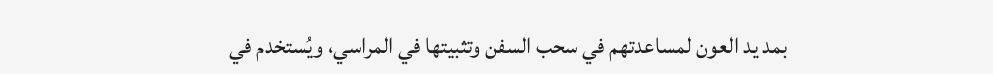بمد يد العون لمساعدتهم في سحب السفن وتثبيتها في المراسي، ويُستخدم في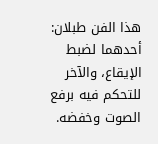هذا الفن طبلان: أحدهما لضبط الإيقاع، والآخر للتحكم فيه برفع الصوت وخفضه.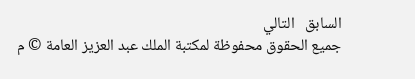السابق   التالي
جميع الحقوق محفوظة لمكتبة الملك عبد العزيز العامة © م